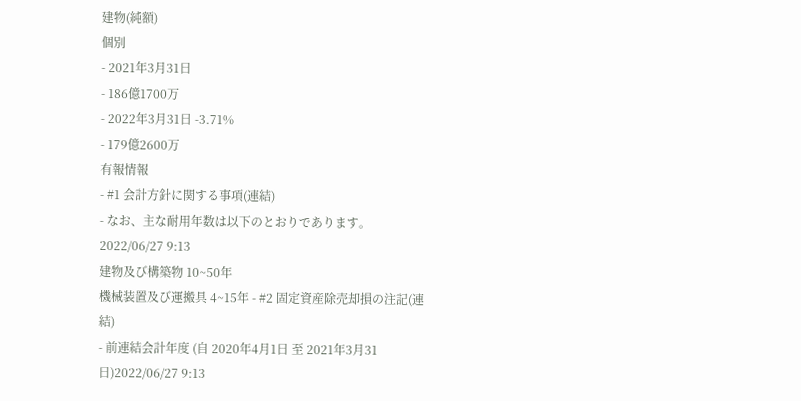建物(純額)
個別
- 2021年3月31日
- 186億1700万
- 2022年3月31日 -3.71%
- 179億2600万
有報情報
- #1 会計方針に関する事項(連結)
- なお、主な耐用年数は以下のとおりであります。2022/06/27 9:13
建物及び構築物 10~50年
機械装置及び運搬具 4~15年 - #2 固定資産除売却損の注記(連結)
- 前連結会計年度 (自 2020年4月1日 至 2021年3月31日)2022/06/27 9:13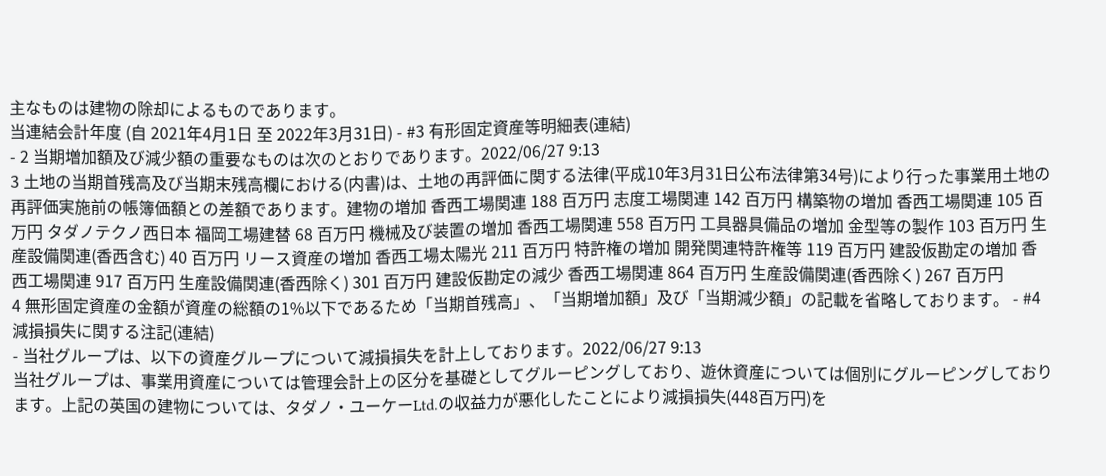主なものは建物の除却によるものであります。
当連結会計年度 (自 2021年4月1日 至 2022年3月31日) - #3 有形固定資産等明細表(連結)
- 2 当期増加額及び減少額の重要なものは次のとおりであります。2022/06/27 9:13
3 土地の当期首残高及び当期末残高欄における(内書)は、土地の再評価に関する法律(平成10年3月31日公布法律第34号)により行った事業用土地の再評価実施前の帳簿価額との差額であります。建物の増加 香西工場関連 188 百万円 志度工場関連 142 百万円 構築物の増加 香西工場関連 105 百万円 タダノテクノ西日本 福岡工場建替 68 百万円 機械及び装置の増加 香西工場関連 558 百万円 工具器具備品の増加 金型等の製作 103 百万円 生産設備関連(香西含む) 40 百万円 リース資産の増加 香西工場太陽光 211 百万円 特許権の増加 開発関連特許権等 119 百万円 建設仮勘定の増加 香西工場関連 917 百万円 生産設備関連(香西除く) 301 百万円 建設仮勘定の減少 香西工場関連 864 百万円 生産設備関連(香西除く) 267 百万円
4 無形固定資産の金額が資産の総額の1%以下であるため「当期首残高」、「当期増加額」及び「当期減少額」の記載を省略しております。 - #4 減損損失に関する注記(連結)
- 当社グループは、以下の資産グループについて減損損失を計上しております。2022/06/27 9:13
当社グループは、事業用資産については管理会計上の区分を基礎としてグルーピングしており、遊休資産については個別にグルーピングしております。上記の英国の建物については、タダノ・ユーケーLtd.の収益力が悪化したことにより減損損失(448百万円)を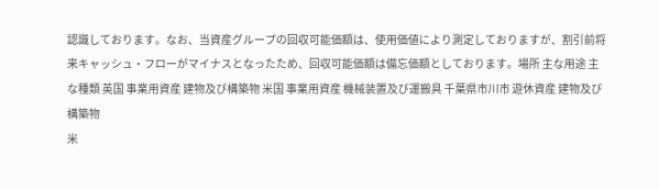認識しております。なお、当資産グループの回収可能価額は、使用価値により測定しておりますが、割引前将来キャッシュ・フローがマイナスとなったため、回収可能価額は備忘価額としております。場所 主な用途 主な種類 英国 事業用資産 建物及び構築物 米国 事業用資産 機械装置及び運搬具 千葉県市川市 遊休資産 建物及び構築物
米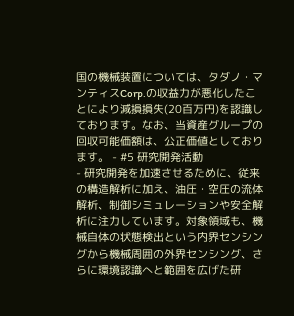国の機械装置については、タダノ・マンティスCorp.の収益力が悪化したことにより減損損失(20百万円)を認識しております。なお、当資産グループの回収可能価額は、公正価値としております。 - #5 研究開発活動
- 研究開発を加速させるために、従来の構造解析に加え、油圧・空圧の流体解析、制御シミュレーションや安全解析に注力しています。対象領域も、機械自体の状態検出という内界センシングから機械周囲の外界センシング、さらに環境認識へと範囲を広げた研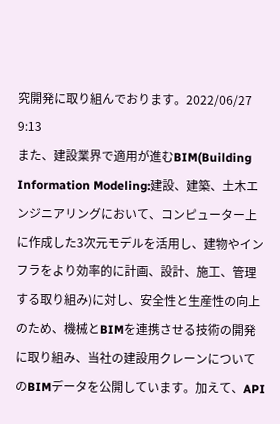究開発に取り組んでおります。2022/06/27 9:13
また、建設業界で適用が進むBIM(Building Information Modeling:建設、建築、土木エンジニアリングにおいて、コンピューター上に作成した3次元モデルを活用し、建物やインフラをより効率的に計画、設計、施工、管理する取り組み)に対し、安全性と生産性の向上のため、機械とBIMを連携させる技術の開発に取り組み、当社の建設用クレーンについてのBIMデータを公開しています。加えて、API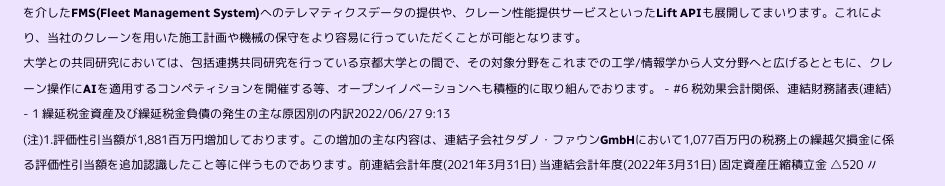を介したFMS(Fleet Management System)へのテレマティクスデータの提供や、クレーン性能提供サービスといったLift APIも展開してまいります。これにより、当社のクレーンを用いた施工計画や機械の保守をより容易に行っていただくことが可能となります。
大学との共同研究においては、包括連携共同研究を行っている京都大学との間で、その対象分野をこれまでの工学/情報学から人文分野へと広げるとともに、クレーン操作にAIを適用するコンペティションを開催する等、オープンイノベーションへも積極的に取り組んでおります。 - #6 税効果会計関係、連結財務諸表(連結)
- 1 繰延税金資産及び繰延税金負債の発生の主な原因別の内訳2022/06/27 9:13
(注)1.評価性引当額が1,881百万円増加しております。この増加の主な内容は、連結子会社タダノ・ファウンGmbHにおいて1,077百万円の税務上の繰越欠損金に係る評価性引当額を追加認識したこと等に伴うものであります。前連結会計年度(2021年3月31日) 当連結会計年度(2022年3月31日) 固定資産圧縮積立金 △520 〃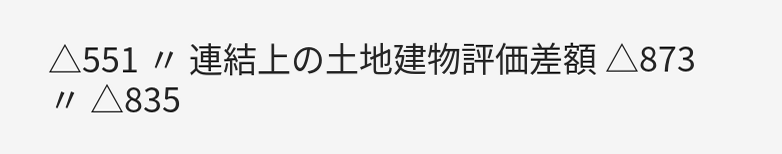△551 〃 連結上の土地建物評価差額 △873 〃 △835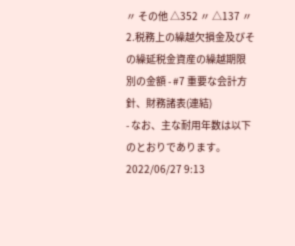〃 その他 △352 〃 △137 〃
2.税務上の繰越欠損金及びその繰延税金資産の繰越期限別の金額 - #7 重要な会計方針、財務諸表(連結)
- なお、主な耐用年数は以下のとおりであります。2022/06/27 9:13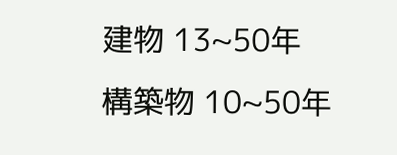建物 13~50年
構築物 10~50年